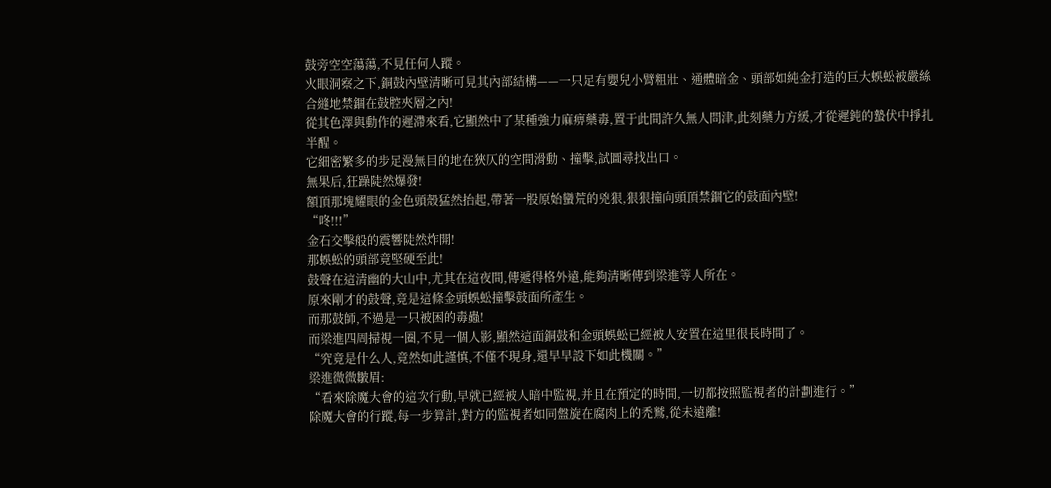鼓旁空空蕩蕩,不見任何人蹤。
火眼洞察之下,銅鼓內壁清晰可見其內部結構——一只足有嬰兒小臂粗壯、通體暗金、頭部如純金打造的巨大蜈蚣被嚴絲合縫地禁錮在鼓腔夾層之內!
從其色澤與動作的遲滯來看,它顯然中了某種強力麻痹藥毒,置于此間許久無人問津,此刻藥力方緩,才從遲鈍的蟄伏中掙扎半醒。
它細密繁多的步足漫無目的地在狹仄的空間滑動、撞擊,試圖尋找出口。
無果后,狂躁陡然爆發!
額頂那塊耀眼的金色頭殼猛然抬起,帶著一股原始蠻荒的兇狠,狠狠撞向頭頂禁錮它的鼓面內壁!
“咚!!!”
金石交擊般的震響陡然炸開!
那蜈蚣的頭部竟堅硬至此!
鼓聲在這清幽的大山中,尤其在這夜間,傳遞得格外遠,能夠清晰傳到梁進等人所在。
原來剛才的鼓聲,竟是這條金頭蜈蚣撞擊鼓面所產生。
而那鼓師,不過是一只被困的毒蟲!
而梁進四周掃視一圈,不見一個人影,顯然這面銅鼓和金頭蜈蚣已經被人安置在這里很長時間了。
“究竟是什么人,竟然如此謹慎,不僅不現身,還早早設下如此機關。”
梁進微微皺眉:
“看來除魔大會的這次行動,早就已經被人暗中監視,并且在預定的時間,一切都按照監視者的計劃進行。”
除魔大會的行蹤,每一步算計,對方的監視者如同盤旋在腐肉上的禿鷲,從未遠離!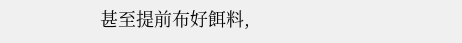甚至提前布好餌料,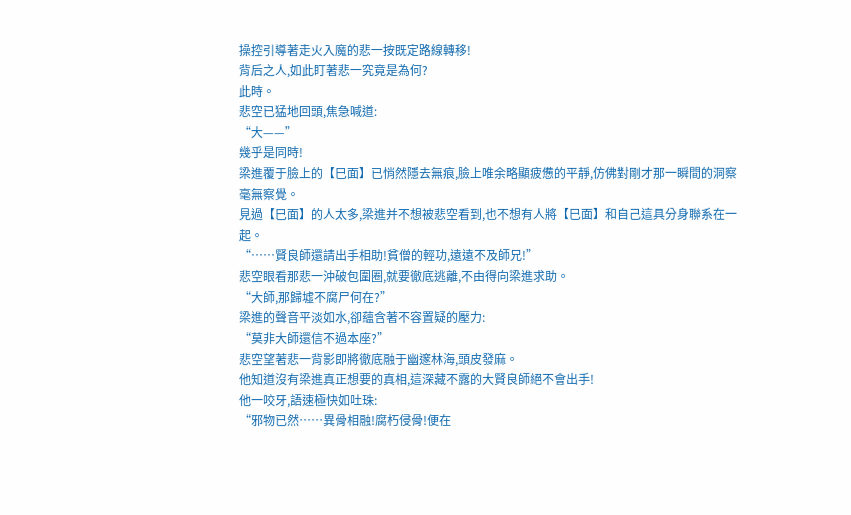操控引導著走火入魔的悲一按既定路線轉移!
背后之人,如此盯著悲一究竟是為何?
此時。
悲空已猛地回頭,焦急喊道:
“大——”
幾乎是同時!
梁進覆于臉上的【巳面】已悄然隱去無痕,臉上唯余略顯疲憊的平靜,仿佛對剛才那一瞬間的洞察毫無察覺。
見過【巳面】的人太多,梁進并不想被悲空看到,也不想有人將【巳面】和自己這具分身聯系在一起。
“……賢良師還請出手相助!貧僧的輕功,遠遠不及師兄!”
悲空眼看那悲一沖破包圍圈,就要徹底逃離,不由得向梁進求助。
“大師,那歸墟不腐尸何在?”
梁進的聲音平淡如水,卻蘊含著不容置疑的壓力:
“莫非大師還信不過本座?”
悲空望著悲一背影即將徹底融于幽邃林海,頭皮發麻。
他知道沒有梁進真正想要的真相,這深藏不露的大賢良師絕不會出手!
他一咬牙,語速極快如吐珠:
“邪物已然……異骨相融!腐朽侵骨!便在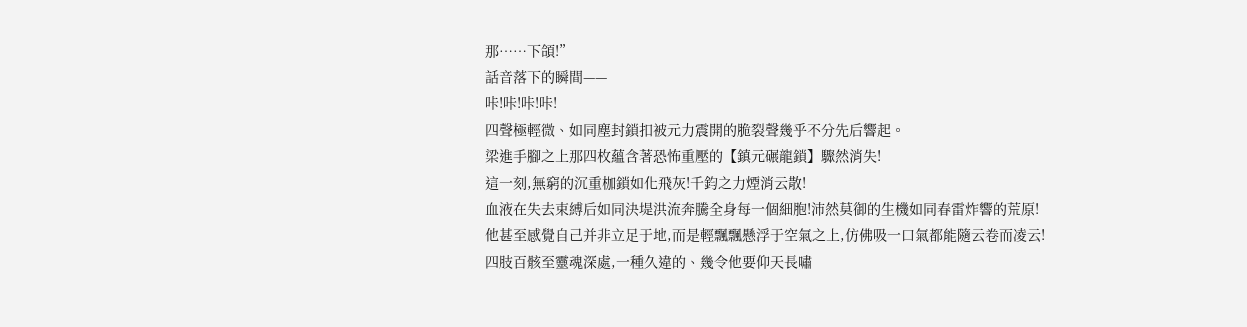那……下頜!”
話音落下的瞬間——
咔!咔!咔!咔!
四聲極輕微、如同塵封鎖扣被元力震開的脆裂聲幾乎不分先后響起。
梁進手腳之上那四枚蘊含著恐怖重壓的【鎮元碾龍鎖】驟然消失!
這一刻,無窮的沉重枷鎖如化飛灰!千鈞之力煙消云散!
血液在失去束縛后如同決堤洪流奔騰全身每一個細胞!沛然莫御的生機如同春雷炸響的荒原!
他甚至感覺自己并非立足于地,而是輕飄飄懸浮于空氣之上,仿佛吸一口氣都能隨云卷而凌云!
四肢百骸至靈魂深處,一種久違的、幾令他要仰天長嘯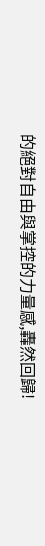的絕對自由與掌控的力量感,轟然回歸!